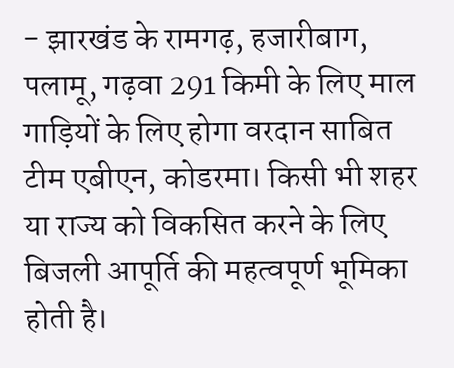- झारखंड के रामगढ़, हजारीबाग, पलामू, गढ़वा 291 किमी के लिए माल गाड़ियों के लिए होगा वरदान साबित
टीम एबीएन, कोडरमा। किसी भी शहर या राज्य को विकसित करने के लिए बिजली आपूर्ति की महत्वपूर्ण भूमिका होती है।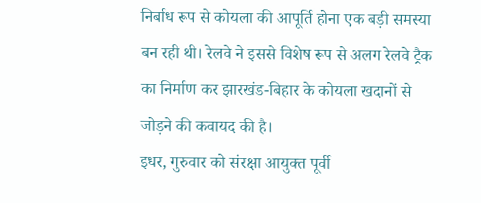निर्बाध रूप से कोयला की आपूर्ति होना एक बड़ी समस्या बन रही थी। रेलवे ने इससे विशेष रूप से अलग रेलवे ट्रैक का निर्माण कर झारखंड-बिहार के कोयला खदानों से जोड़ने की कवायद की है।
इधर, गुरुवार को संरक्षा आयुक्त पूर्वी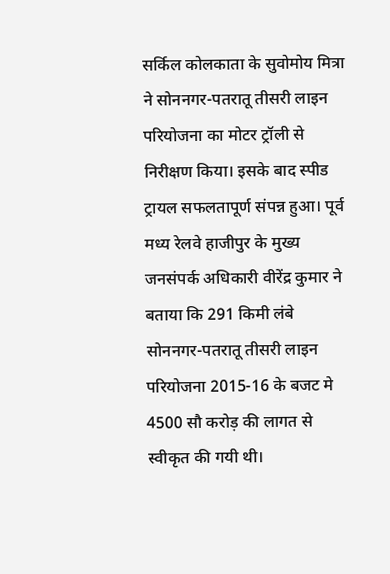सर्किल कोलकाता के सुवोमोय मित्रा ने सोननगर-पतरातू तीसरी लाइन परियोजना का मोटर ट्रॉली से निरीक्षण किया। इसके बाद स्पीड ट्रायल सफलतापूर्ण संपन्न हुआ। पूर्व मध्य रेलवे हाजीपुर के मुख्य जनसंपर्क अधिकारी वीरेंद्र कुमार ने बताया कि 291 किमी लंबे सोननगर-पतरातू तीसरी लाइन परियोजना 2015-16 के बजट मे 4500 सौ करोड़ की लागत से स्वीकृत की गयी थी।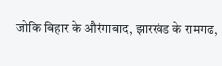जोकि बिहार के औरंगाबाद, झारखंड के रामगढ,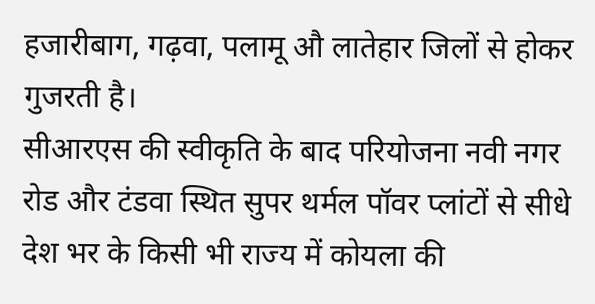हजारीबाग, गढ़वा, पलामू औ लातेहार जिलों से होकर गुजरती है।
सीआरएस की स्वीकृति के बाद परियोजना नवी नगर रोड और टंडवा स्थित सुपर थर्मल पॉवर प्लांटों से सीधे देश भर के किसी भी राज्य में कोयला की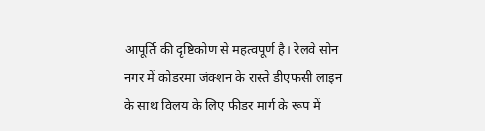आपूर्ति की दृष्टिकोण से महत्वपूर्ण है। रेलवे सोन नगर में कोडरमा जंक्शन के रास्ते डीएफसी लाइन के साथ विलय के लिए फीडर मार्ग के रूप में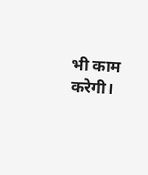भी काम करेगी।